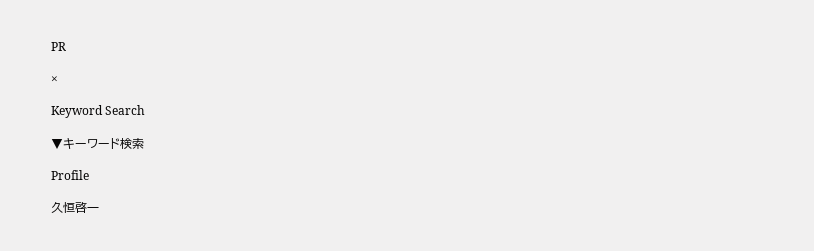PR

×

Keyword Search

▼キーワード検索

Profile

久恒啓一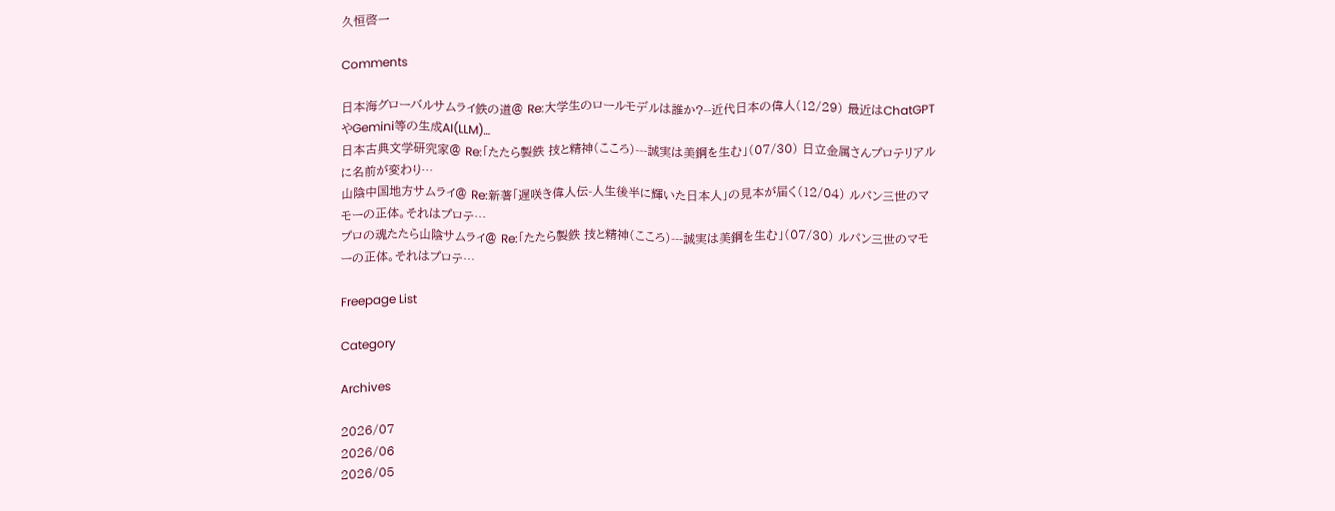久恒啓一

Comments

日本海グローバルサムライ鉄の道@ Re:大学生のロールモデルは誰か?--近代日本の偉人(12/29) 最近はChatGPTやGemini等の生成AI(LLM)…
日本古典文学研究家@ Re:「たたら製鉄 技と精神(こころ)---誠実は美鋼を生む」(07/30) 日立金属さんプロテリアルに名前が変わり…
山陰中国地方サムライ@ Re:新著「遅咲き偉人伝-人生後半に輝いた日本人」の見本が届く(12/04) ルパン三世のマモーの正体。それはプロテ…
プロの魂たたら山陰サムライ@ Re:「たたら製鉄 技と精神(こころ)---誠実は美鋼を生む」(07/30) ルパン三世のマモーの正体。それはプロテ…

Freepage List

Category

Archives

2026/07
2026/06
2026/05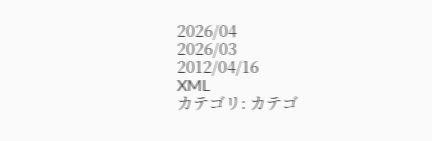2026/04
2026/03
2012/04/16
XML
カテゴリ: カテゴ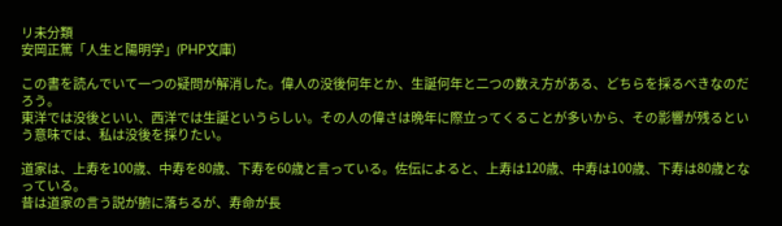リ未分類
安岡正篤「人生と陽明学」(PHP文庫)

この書を読んでいて一つの疑問が解消した。偉人の没後何年とか、生誕何年と二つの数え方がある、どちらを採るべきなのだろう。
東洋では没後といい、西洋では生誕というらしい。その人の偉さは晩年に際立ってくることが多いから、その影響が残るという意味では、私は没後を採りたい。

道家は、上寿を100歳、中寿を80歳、下寿を60歳と言っている。佐伝によると、上寿は120歳、中寿は100歳、下寿は80歳となっている。
昔は道家の言う説が腑に落ちるが、寿命が長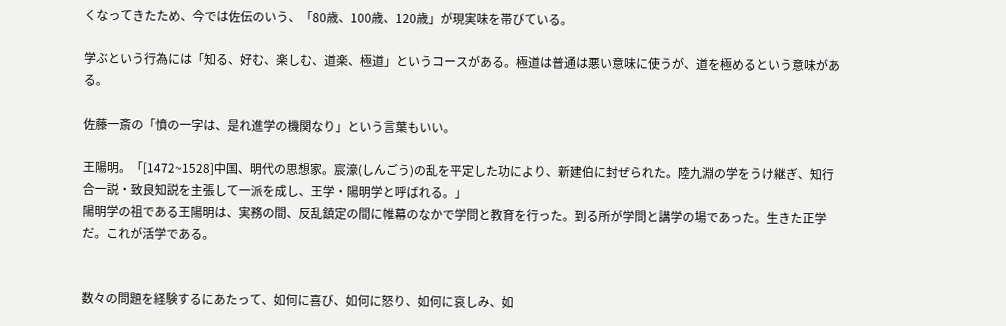くなってきたため、今では佐伝のいう、「80歳、100歳、120歳」が現実味を帯びている。

学ぶという行為には「知る、好む、楽しむ、道楽、極道」というコースがある。極道は普通は悪い意味に使うが、道を極めるという意味がある。

佐藤一斎の「憤の一字は、是れ進学の機関なり」という言葉もいい。

王陽明。「[1472~1528]中国、明代の思想家。宸濠(しんごう)の乱を平定した功により、新建伯に封ぜられた。陸九淵の学をうけ継ぎ、知行合一説・致良知説を主張して一派を成し、王学・陽明学と呼ばれる。」
陽明学の祖である王陽明は、実務の間、反乱鎮定の間に帷幕のなかで学問と教育を行った。到る所が学問と講学の場であった。生きた正学だ。これが活学である。


数々の問題を経験するにあたって、如何に喜び、如何に怒り、如何に哀しみ、如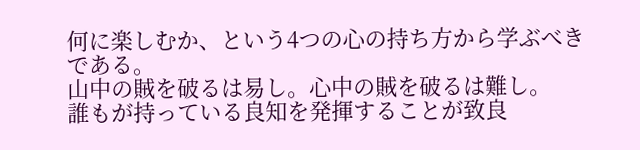何に楽しむか、という4つの心の持ち方から学ぶべきである。
山中の賊を破るは易し。心中の賊を破るは難し。
誰もが持っている良知を発揮することが致良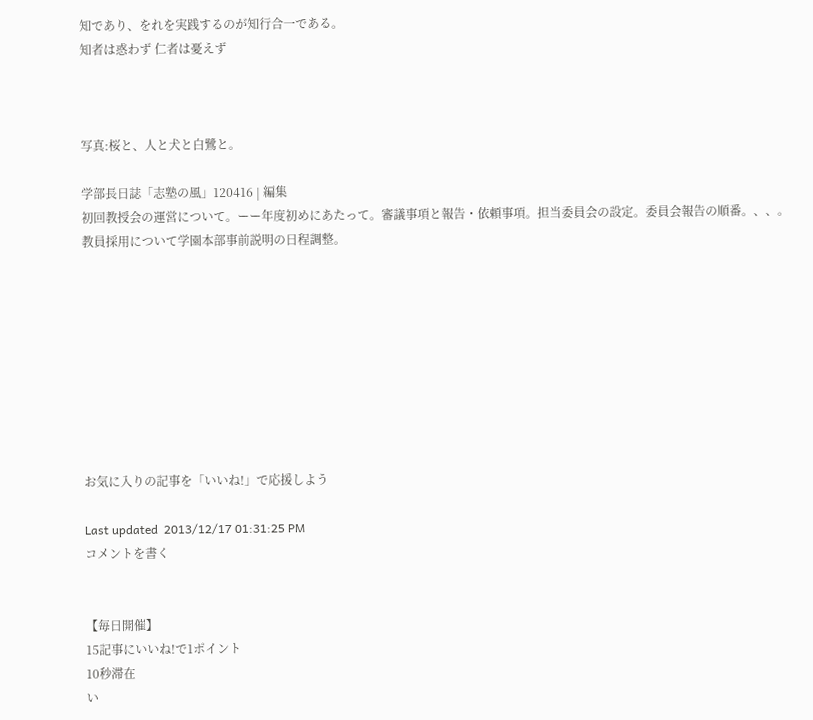知であり、をれを実践するのが知行合一である。
知者は惑わず 仁者は憂えず



写真:桜と、人と犬と白鷺と。

学部長日誌「志塾の風」120416 | 編集
初回教授会の運営について。ーー年度初めにあたって。審議事項と報告・依頼事項。担当委員会の設定。委員会報告の順番。、、。
教員採用について学園本部事前説明の日程調整。









お気に入りの記事を「いいね!」で応援しよう

Last updated  2013/12/17 01:31:25 PM
コメントを書く


【毎日開催】
15記事にいいね!で1ポイント
10秒滞在
い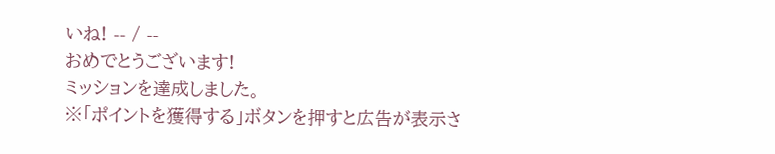いね! -- / --
おめでとうございます!
ミッションを達成しました。
※「ポイントを獲得する」ボタンを押すと広告が表示さ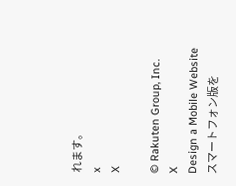れます。
x
X

© Rakuten Group, Inc.
X
Design a Mobile Website
スマートフォン版を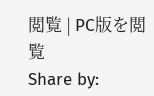閲覧 | PC版を閲覧
Share by: